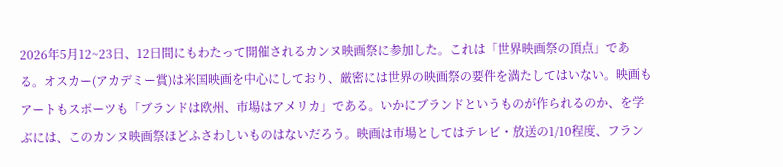2026年5月12~23日、12日間にもわたって開催されるカンヌ映画祭に参加した。これは「世界映画祭の頂点」である。オスカー(アカデミー賞)は米国映画を中心にしており、厳密には世界の映画祭の要件を満たしてはいない。映画もアートもスポーツも「ブランドは欧州、市場はアメリカ」である。いかにブランドというものが作られるのか、を学ぶには、このカンヌ映画祭ほどふさわしいものはないだろう。映画は市場としてはテレビ・放送の1/10程度、フラン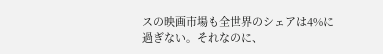スの映画市場も全世界のシェアは4%に過ぎない。それなのに、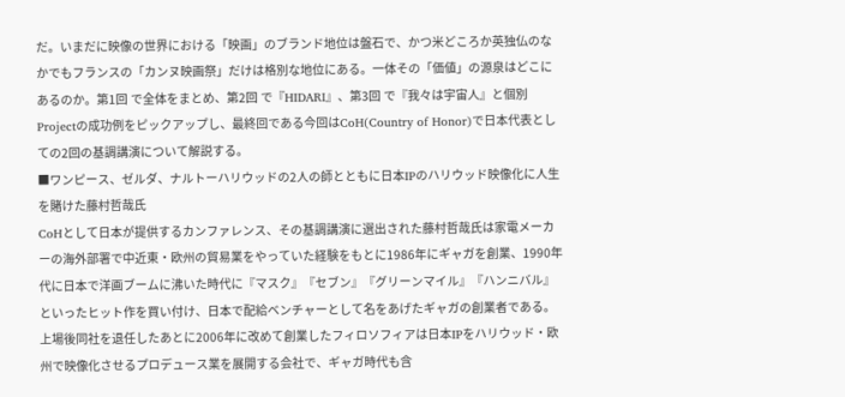だ。いまだに映像の世界における「映画」のブランド地位は盤石で、かつ米どころか英独仏のなかでもフランスの「カンヌ映画祭」だけは格別な地位にある。一体その「価値」の源泉はどこにあるのか。第1回 で全体をまとめ、第2回 で『HIDARI』、第3回 で『我々は宇宙人』と個別Projectの成功例をピックアップし、最終回である今回はCoH(Country of Honor)で日本代表としての2回の基調講演について解説する。
■ワンピース、ゼルダ、ナルトーハリウッドの2人の師とともに日本IPのハリウッド映像化に人生を賭けた藤村哲哉氏
CoHとして日本が提供するカンファレンス、その基調講演に選出された藤村哲哉氏は家電メーカーの海外部署で中近東・欧州の貿易業をやっていた経験をもとに1986年にギャガを創業、1990年代に日本で洋画ブームに沸いた時代に『マスク』『セブン』『グリーンマイル』『ハンニバル』といったヒット作を買い付け、日本で配給ベンチャーとして名をあげたギャガの創業者である。上場後同社を退任したあとに2006年に改めて創業したフィロソフィアは日本IPをハリウッド・欧州で映像化させるプロデュース業を展開する会社で、ギャガ時代も含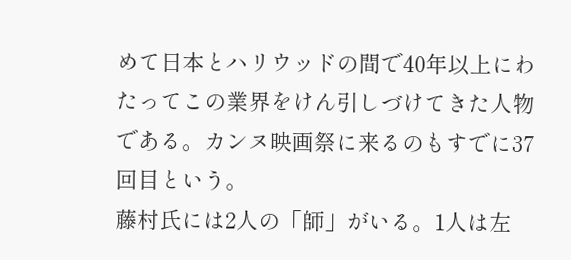めて日本とハリウッドの間で40年以上にわたってこの業界をけん引しづけてきた人物である。カンヌ映画祭に来るのもすでに37回目という。
藤村氏には2人の「師」がいる。1人は左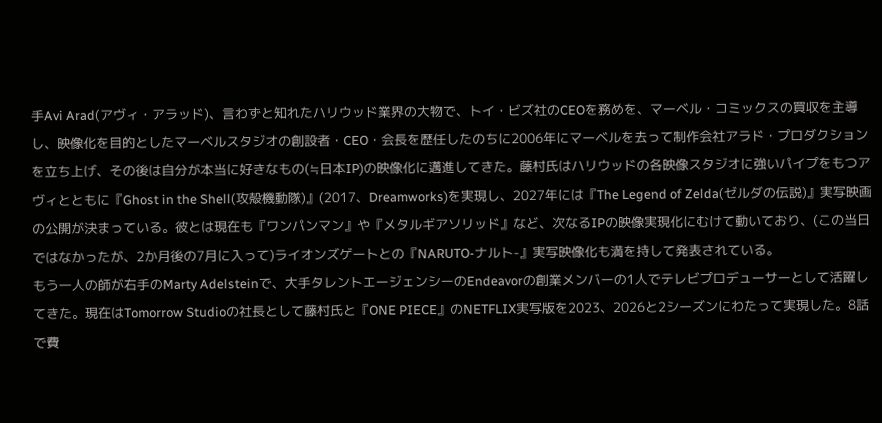手Avi Arad(アヴィ・アラッド)、言わずと知れたハリウッド業界の大物で、トイ・ビズ社のCEOを務めを、マーベル・コミックスの買収を主導し、映像化を目的としたマーベルスタジオの創設者・CEO・会長を歴任したのちに2006年にマーベルを去って制作会社アラド・プロダクションを立ち上げ、その後は自分が本当に好きなもの(≒日本IP)の映像化に邁進してきた。藤村氏はハリウッドの各映像スタジオに強いパイプをもつアヴィとともに『Ghost in the Shell(攻殻機動隊)』(2017、Dreamworks)を実現し、2027年には『The Legend of Zelda(ゼルダの伝説)』実写映画の公開が決まっている。彼とは現在も『ワンパンマン』や『メタルギアソリッド』など、次なるIPの映像実現化にむけて動いており、(この当日ではなかったが、2か月後の7月に入って)ライオンズゲートとの『NARUTO-ナルト-』実写映像化も満を持して発表されている。
もう一人の師が右手のMarty Adelsteinで、大手タレントエージェンシーのEndeavorの創業メンバーの1人でテレビプロデューサーとして活躍してきた。現在はTomorrow Studioの社長として藤村氏と『ONE PIECE』のNETFLIX実写版を2023、2026と2シーズンにわたって実現した。8話で費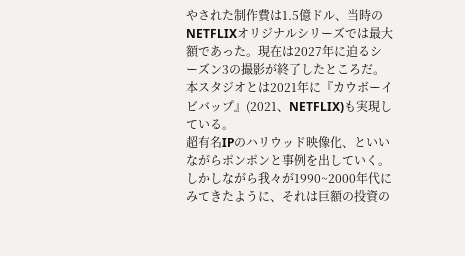やされた制作費は1.5億ドル、当時のNETFLIXオリジナルシリーズでは最大額であった。現在は2027年に迫るシーズン3の撮影が終了したところだ。本スタジオとは2021年に『カウボーイビバップ』(2021、NETFLIX)も実現している。
超有名IPのハリウッド映像化、といいながらポンポンと事例を出していく。しかしながら我々が1990~2000年代にみてきたように、それは巨額の投資の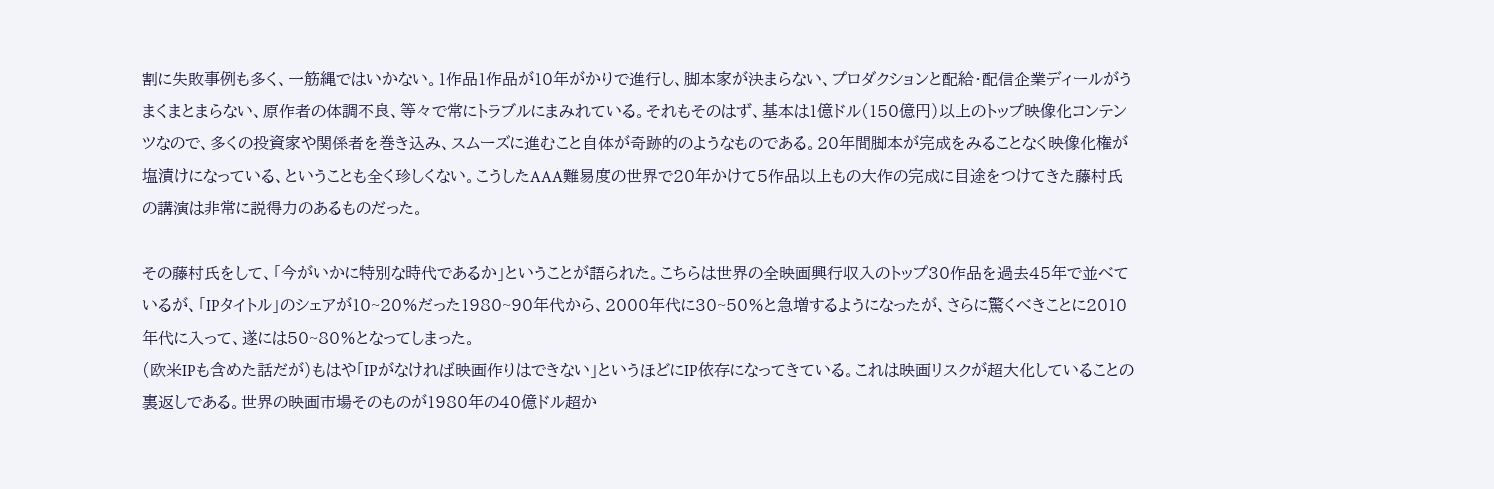割に失敗事例も多く、一筋縄ではいかない。1作品1作品が10年がかりで進行し、脚本家が決まらない、プロダクションと配給・配信企業ディールがうまくまとまらない、原作者の体調不良、等々で常にトラブルにまみれている。それもそのはず、基本は1億ドル(150億円)以上のトップ映像化コンテンツなので、多くの投資家や関係者を巻き込み、スムーズに進むこと自体が奇跡的のようなものである。20年間脚本が完成をみることなく映像化権が塩漬けになっている、ということも全く珍しくない。こうしたAAA難易度の世界で20年かけて5作品以上もの大作の完成に目途をつけてきた藤村氏の講演は非常に説得力のあるものだった。

その藤村氏をして、「今がいかに特別な時代であるか」ということが語られた。こちらは世界の全映画興行収入のトップ30作品を過去45年で並べているが、「IPタイトル」のシェアが10~20%だった1980~90年代から、2000年代に30~50%と急増するようになったが、さらに驚くべきことに2010年代に入って、遂には50~80%となってしまった。
(欧米IPも含めた話だが)もはや「IPがなければ映画作りはできない」というほどにIP依存になってきている。これは映画リスクが超大化していることの裏返しである。世界の映画市場そのものが1980年の40億ドル超か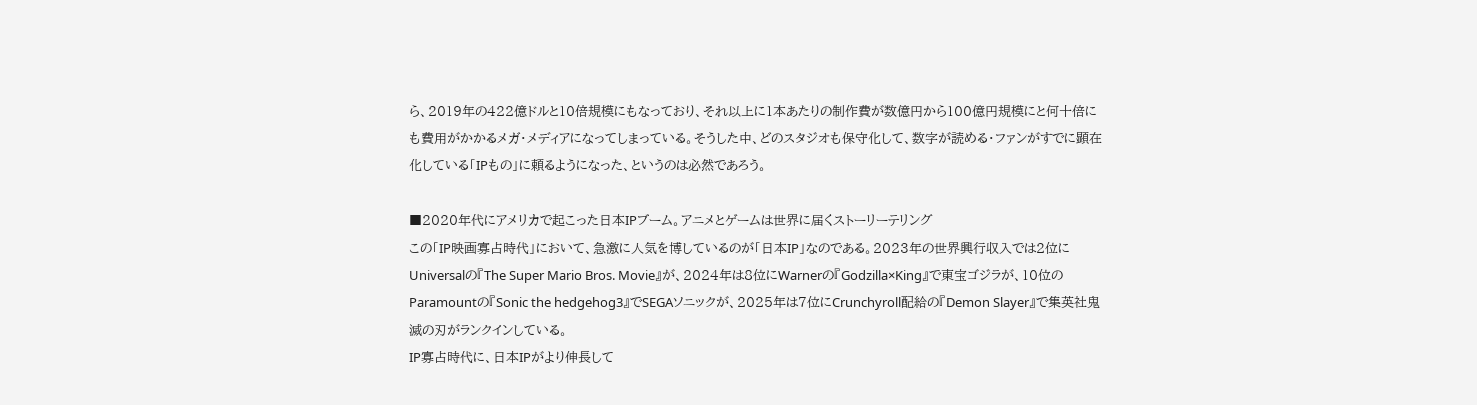ら、2019年の422億ドルと10倍規模にもなっており、それ以上に1本あたりの制作費が数億円から100億円規模にと何十倍にも費用がかかるメガ・メディアになってしまっている。そうした中、どのスタジオも保守化して、数字が読める・ファンがすでに顕在化している「IPもの」に頼るようになった、というのは必然であろう。

■2020年代にアメリカで起こった日本IPブーム。アニメとゲームは世界に届くストーリーテリング
この「IP映画寡占時代」において、急激に人気を博しているのが「日本IP」なのである。2023年の世界興行収入では2位にUniversalの『The Super Mario Bros. Movie』が、2024年は8位にWarnerの『Godzilla×King』で東宝ゴジラが、10位のParamountの『Sonic the hedgehog3』でSEGAソニックが、2025年は7位にCrunchyroll配給の『Demon Slayer』で集英社鬼滅の刃がランクインしている。
IP寡占時代に、日本IPがより伸長して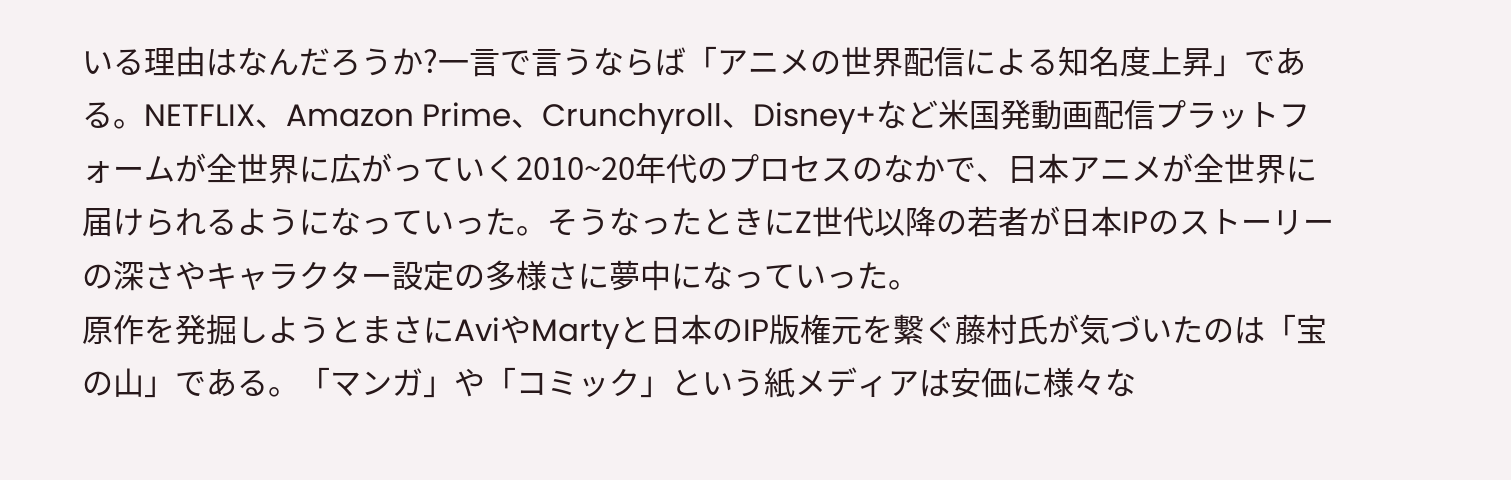いる理由はなんだろうか?一言で言うならば「アニメの世界配信による知名度上昇」である。NETFLIX、Amazon Prime、Crunchyroll、Disney+など米国発動画配信プラットフォームが全世界に広がっていく2010~20年代のプロセスのなかで、日本アニメが全世界に届けられるようになっていった。そうなったときにZ世代以降の若者が日本IPのストーリーの深さやキャラクター設定の多様さに夢中になっていった。
原作を発掘しようとまさにAviやMartyと日本のIP版権元を繋ぐ藤村氏が気づいたのは「宝の山」である。「マンガ」や「コミック」という紙メディアは安価に様々な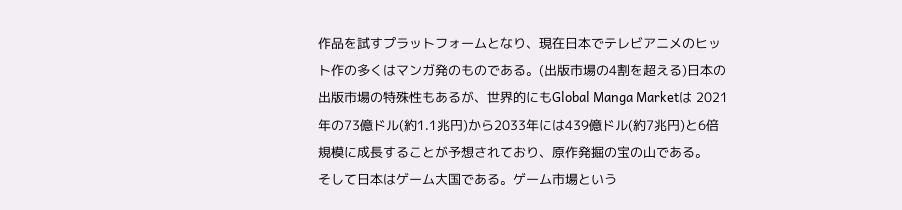作品を試すプラットフォームとなり、現在日本でテレビアニメのヒット作の多くはマンガ発のものである。(出版市場の4割を超える)日本の出版市場の特殊性もあるが、世界的にもGlobal Manga Marketは 2021年の73億ドル(約1.1兆円)から2033年には439億ドル(約7兆円)と6倍規模に成長することが予想されており、原作発掘の宝の山である。
そして日本はゲーム大国である。ゲーム市場という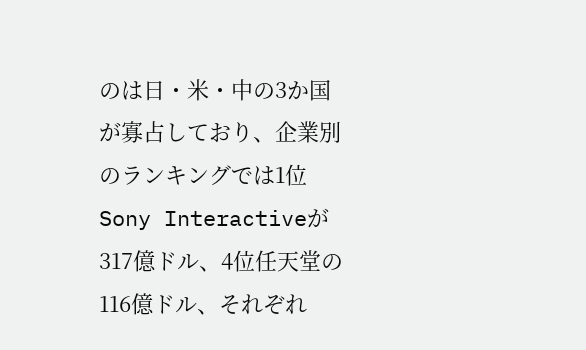のは日・米・中の3か国が寡占しており、企業別のランキングでは1位Sony Interactiveが317億ドル、4位任天堂の116億ドル、それぞれ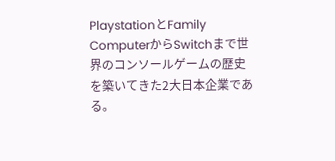PlaystationとFamily ComputerからSwitchまで世界のコンソールゲームの歴史を築いてきた2大日本企業である。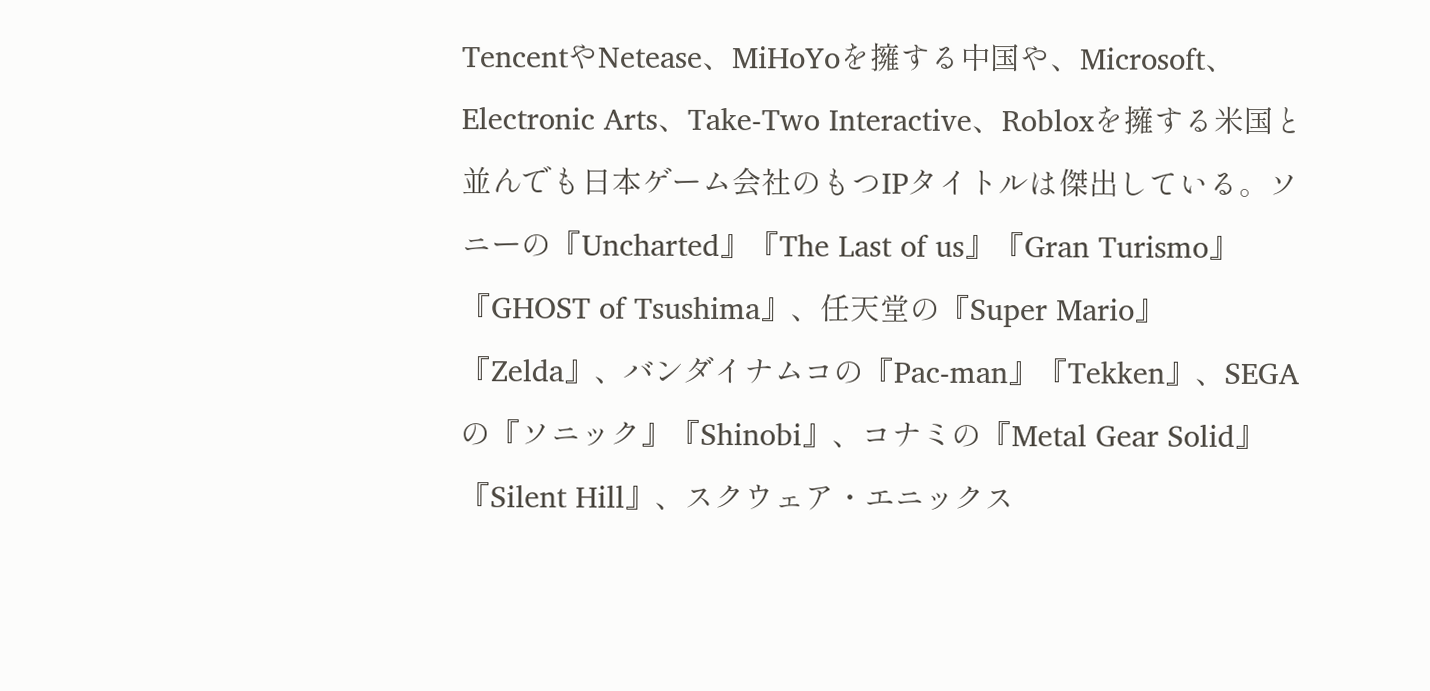TencentやNetease、MiHoYoを擁する中国や、Microsoft、Electronic Arts、Take-Two Interactive、Robloxを擁する米国と並んでも日本ゲーム会社のもつIPタイトルは傑出している。ソニーの『Uncharted』『The Last of us』『Gran Turismo』『GHOST of Tsushima』、任天堂の『Super Mario』『Zelda』、バンダイナムコの『Pac-man』『Tekken』、SEGAの『ソニック』『Shinobi』、コナミの『Metal Gear Solid』『Silent Hill』、スクウェア・エニックス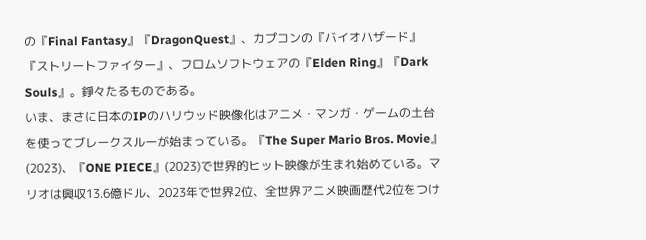の『Final Fantasy』『DragonQuest』、カプコンの『バイオハザード』『ストリートファイター』、フロムソフトウェアの『Elden Ring』『Dark Souls』。錚々たるものである。
いま、まさに日本のIPのハリウッド映像化はアニメ・マンガ・ゲームの土台を使ってブレークスルーが始まっている。『The Super Mario Bros. Movie』(2023)、『ONE PIECE』(2023)で世界的ヒット映像が生まれ始めている。マリオは興収13.6億ドル、2023年で世界2位、全世界アニメ映画歴代2位をつけ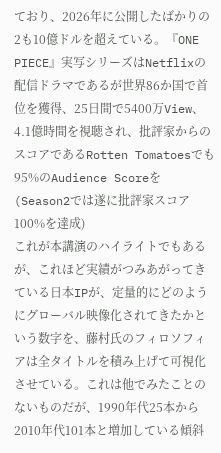ており、2026年に公開したばかりの2も10億ドルを超えている。『ONE PIECE』実写シリーズはNetflixの配信ドラマであるが世界86か国で首位を獲得、25日間で5400万View、4.1億時間を視聴され、批評家からのスコアであるRotten Tomatoesでも95%のAudience Scoreを(Season2では遂に批評家スコア100%を達成)
これが本講演のハイライトでもあるが、これほど実績がつみあがってきている日本IPが、定量的にどのようにグローバル映像化されてきたかという数字を、藤村氏のフィロソフィアは全タイトルを積み上げて可視化させている。これは他でみたことのないものだが、1990年代25本から2010年代101本と増加している傾斜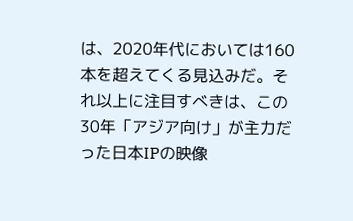は、2020年代においては160本を超えてくる見込みだ。それ以上に注目すべきは、この30年「アジア向け」が主力だった日本IPの映像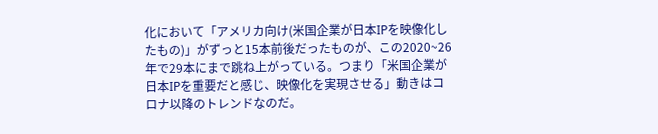化において「アメリカ向け(米国企業が日本IPを映像化したもの)」がずっと15本前後だったものが、この2020~26年で29本にまで跳ね上がっている。つまり「米国企業が日本IPを重要だと感じ、映像化を実現させる」動きはコロナ以降のトレンドなのだ。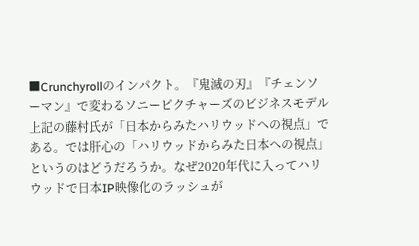■Crunchyrollのインパクト。『鬼滅の刃』『チェンソーマン』で変わるソニーピクチャーズのビジネスモデル
上記の藤村氏が「日本からみたハリウッドへの視点」である。では肝心の「ハリウッドからみた日本への視点」というのはどうだろうか。なぜ2020年代に入ってハリウッドで日本IP映像化のラッシュが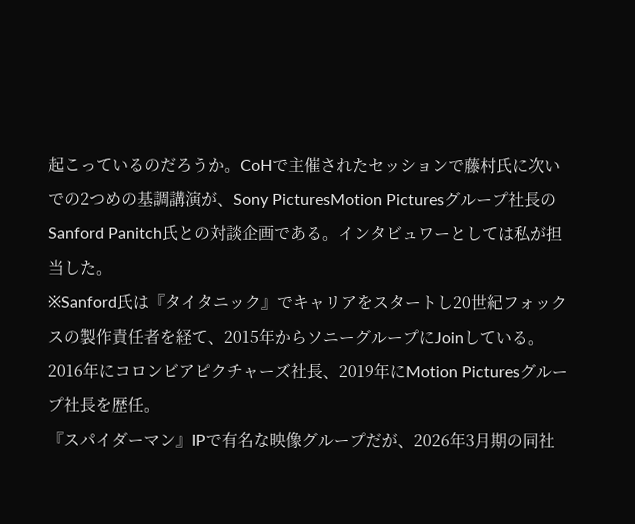起こっているのだろうか。CoHで主催されたセッションで藤村氏に次いでの2つめの基調講演が、Sony PicturesMotion Picturesグループ社長のSanford Panitch氏との対談企画である。インタビュワーとしては私が担当した。
※Sanford氏は『タイタニック』でキャリアをスタートし20世紀フォックスの製作責任者を経て、2015年からソニーグループにJoinしている。2016年にコロンビアピクチャーズ社長、2019年にMotion Picturesグループ社長を歴任。
『スパイダーマン』IPで有名な映像グループだが、2026年3月期の同社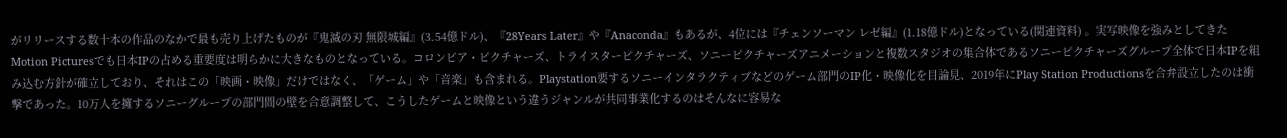がリリースする数十本の作品のなかで最も売り上げたものが『鬼滅の刃 無限城編』(3.54億ドル)、『28Years Later』や『Anaconda』もあるが、4位には『チェンソーマン レゼ編』(1.18億ドル)となっている(関連資料) 。実写映像を強みとしてきたMotion Picturesでも日本IPの占める重要度は明らかに大きなものとなっている。コロンビア・ピクチャーズ、トライスターピクチャーズ、ソニーピクチャーズアニメーションと複数スタジオの集合体であるソニーピクチャーズグループ全体で日本IPを組み込む方針が確立しており、それはこの「映画・映像」だけではなく、「ゲーム」や「音楽」も含まれる。Playstation要するソニーインタラクティブなどのゲーム部門のIP化・映像化を目論見、2019年にPlay Station Productionsを合弁設立したのは衝撃であった。10万人を擁するソニーグループの部門間の壁を合意調整して、こうしたゲームと映像という違うジャンルが共同事業化するのはそんなに容易な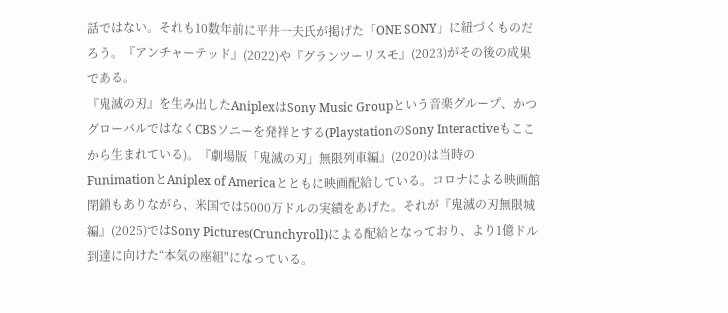話ではない。それも10数年前に平井一夫氏が掲げた「ONE SONY」に紐づくものだろう。『アンチャーテッド』(2022)や『グランツーリスモ』(2023)がその後の成果である。
『鬼滅の刃』を生み出したAniplexはSony Music Groupという音楽グループ、かつグローバルではなくCBSソニーを発祥とする(PlaystationのSony Interactiveもここから生まれている)。『劇場版「鬼滅の刃」無限列車編』(2020)は当時のFunimationとAniplex of Americaとともに映画配給している。コロナによる映画館閉鎖もありながら、米国では5000万ドルの実績をあげた。それが『鬼滅の刃無限城編』(2025)ではSony Pictures(Crunchyroll)による配給となっており、より1億ドル到達に向けた“本気の座組"になっている。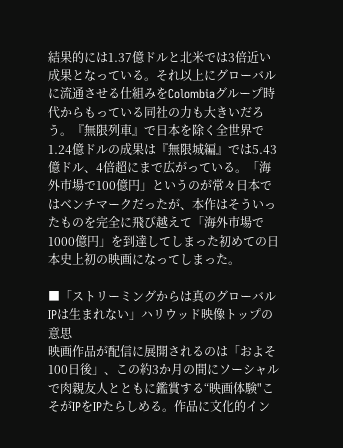結果的には1.37億ドルと北米では3倍近い成果となっている。それ以上にグローバルに流通させる仕組みをColombiaグループ時代からもっている同社の力も大きいだろう。『無限列車』で日本を除く全世界で1.24億ドルの成果は『無限城編』では5.43億ドル、4倍超にまで広がっている。「海外市場で100億円」というのが常々日本ではベンチマークだったが、本作はそういったものを完全に飛び越えて「海外市場で1000億円」を到達してしまった初めての日本史上初の映画になってしまった。

■「ストリーミングからは真のグローバルIPは生まれない」ハリウッド映像トップの意思
映画作品が配信に展開されるのは「およそ100日後」、この約3か月の間にソーシャルで肉親友人とともに鑑賞する“映画体験"こそがIPをIPたらしめる。作品に文化的イン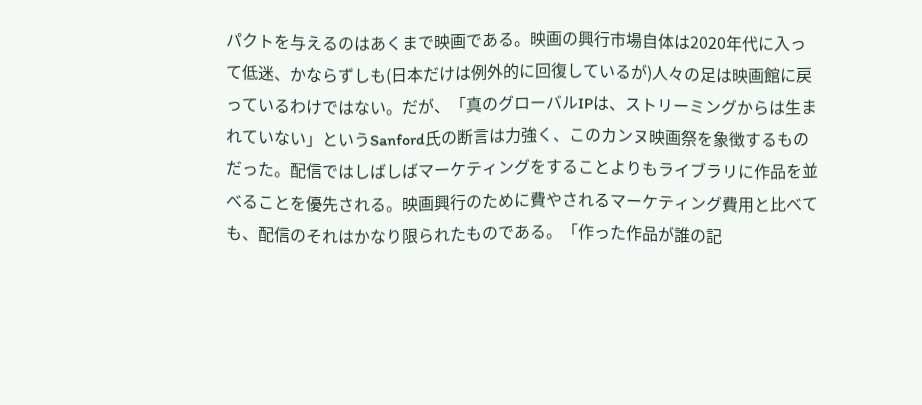パクトを与えるのはあくまで映画である。映画の興行市場自体は2020年代に入って低迷、かならずしも(日本だけは例外的に回復しているが)人々の足は映画館に戻っているわけではない。だが、「真のグローバルIPは、ストリーミングからは生まれていない」というSanford氏の断言は力強く、このカンヌ映画祭を象徴するものだった。配信ではしばしばマーケティングをすることよりもライブラリに作品を並べることを優先される。映画興行のために費やされるマーケティング費用と比べても、配信のそれはかなり限られたものである。「作った作品が誰の記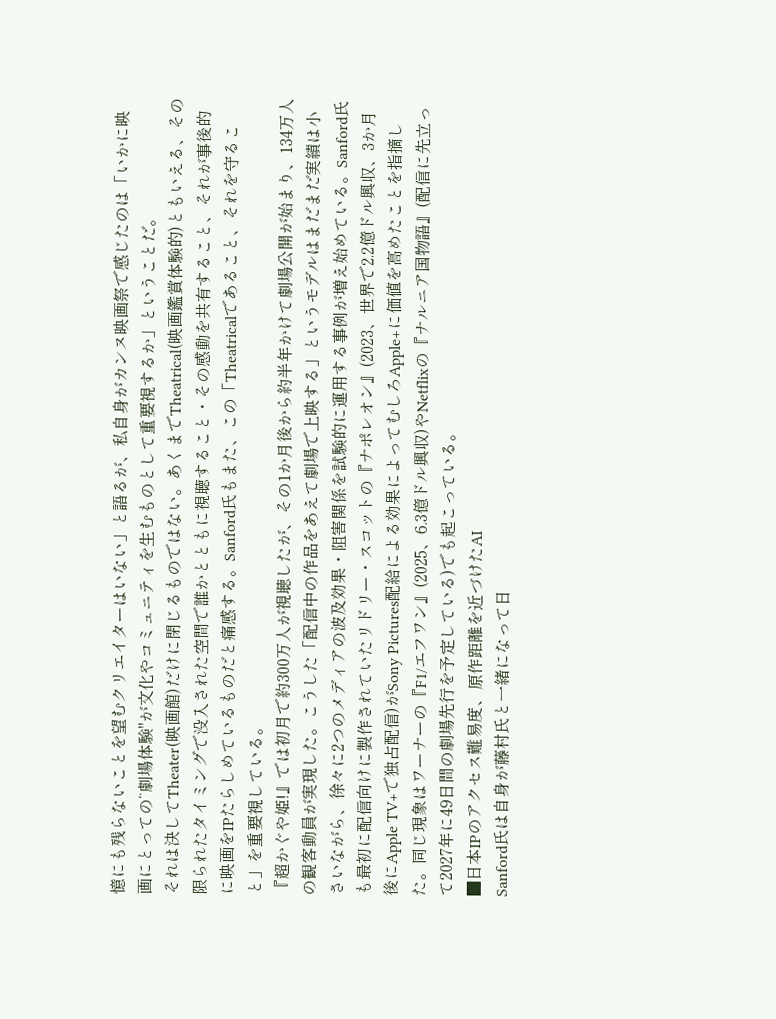憶にも残らないことを望むクリエイターはいない」と語るが、私自身がカンヌ映画祭で感じたのは「いかに映画にとっての“劇場体験"が文化やコミュニティを生むものとして重要視するか」ということだ。
それは決してTheater(映画館)だけに閉じるものではない。あくまでTheatrical(映画鑑賞体験的)ともいえる、その限られたタイミングで没入された空間で誰かとともに視聴すること・その感動を共有すること、それが事後的に映画をIPたらしめているものだと痛感する。Sanford氏もまた、この「Theatricalであること、それを守ること」を重要視している。
『超かぐや姫!』では初月で約300万人が視聴したが、その1か月後から約半年かけて劇場公開が始まり、134万人の観客動員が実現した。こうした「配信中の作品をあえて劇場で上映する」というモデルはまだまだ実績は小さいながら、徐々に2つのメディアの波及効果・阻害関係を試験的に運用する事例が増え始めている。Sanford氏も最初に配信向けに製作されていたリドリー・スコットの『ナポレオン』(2023、世界で2.2億ドル興収、3か月後にApple TV+で独占配信)がSony Pictures配給による効果によってむしろApple+に価値を高めたことを指摘した。同じ現象はワーナーの『F1/エフワン』(2025、6.3億ドル興収)やNetflixの『ナルニア国物語』(配信に先立って2027年に49日間の劇場先行を予定している)でも起こっている。
■日本IPのアクセス難易度、原作距離を近づけたAI
Sanford氏は自身が藤村氏と一緒になって日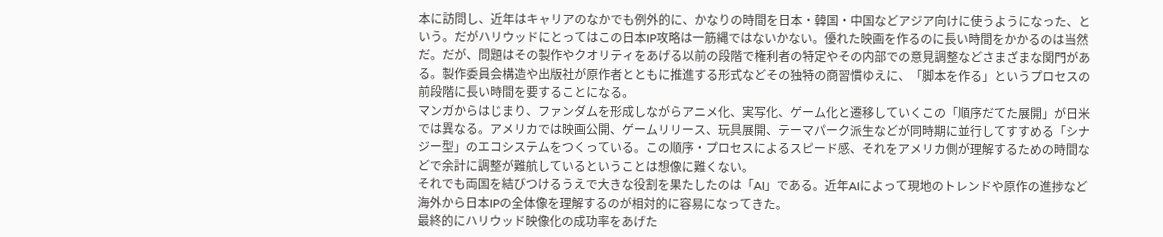本に訪問し、近年はキャリアのなかでも例外的に、かなりの時間を日本・韓国・中国などアジア向けに使うようになった、という。だがハリウッドにとってはこの日本IP攻略は一筋縄ではないかない。優れた映画を作るのに長い時間をかかるのは当然だ。だが、問題はその製作やクオリティをあげる以前の段階で権利者の特定やその内部での意見調整などさまざまな関門がある。製作委員会構造や出版社が原作者とともに推進する形式などその独特の商習慣ゆえに、「脚本を作る」というプロセスの前段階に長い時間を要することになる。
マンガからはじまり、ファンダムを形成しながらアニメ化、実写化、ゲーム化と遷移していくこの「順序だてた展開」が日米では異なる。アメリカでは映画公開、ゲームリリース、玩具展開、テーマパーク派生などが同時期に並行してすすめる「シナジー型」のエコシステムをつくっている。この順序・プロセスによるスピード感、それをアメリカ側が理解するための時間などで余計に調整が難航しているということは想像に難くない。
それでも両国を結びつけるうえで大きな役割を果たしたのは「AI」である。近年AIによって現地のトレンドや原作の進捗など海外から日本IPの全体像を理解するのが相対的に容易になってきた。
最終的にハリウッド映像化の成功率をあげた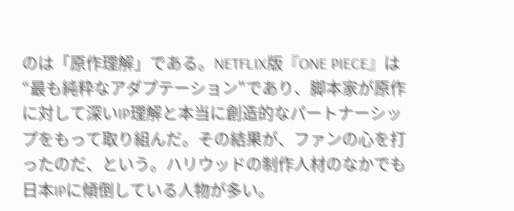のは「原作理解」である。NETFLIX版『ONE PIECE』は“最も純粋なアダプテーション"であり、脚本家が原作に対して深いIP理解と本当に創造的なパートナーシップをもって取り組んだ。その結果が、ファンの心を打ったのだ、という。ハリウッドの制作人材のなかでも日本IPに傾倒している人物が多い。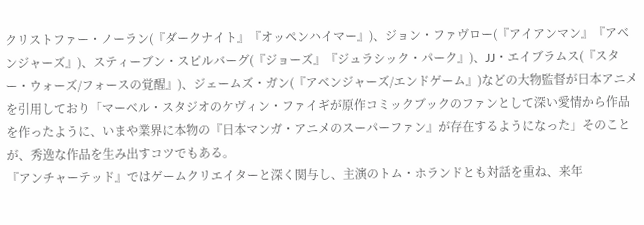クリストファー・ノーラン(『ダークナイト』『オッペンハイマー』)、ジョン・ファヴロー(『アイアンマン』『アベンジャーズ』)、スティーブン・スピルバーグ(『ジョーズ』『ジュラシック・パーク』)、JJ・エイブラムス(『スター・ウォーズ/フォースの覚醒』)、ジェームズ・ガン(『アベンジャーズ/エンドゲーム』)などの大物監督が日本アニメを引用しており「マーベル・スタジオのケヴィン・ファイギが原作コミックブックのファンとして深い愛情から作品を作ったように、いまや業界に本物の『日本マンガ・アニメのスーパーファン』が存在するようになった」そのことが、秀逸な作品を生み出すコツでもある。
『アンチャーテッド』ではゲームクリエイターと深く関与し、主演のトム・ホランドとも対話を重ね、来年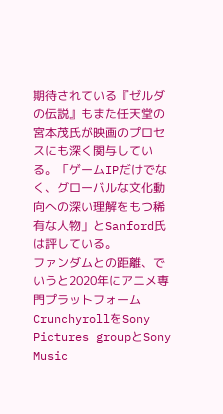期待されている『ゼルダの伝説』もまた任天堂の宮本茂氏が映画のプロセスにも深く関与している。「ゲームIPだけでなく、グローバルな文化動向への深い理解をもつ稀有な人物」とSanford氏は評している。
ファンダムとの距離、でいうと2020年にアニメ専門プラットフォームCrunchyrollをSony Pictures groupとSony Music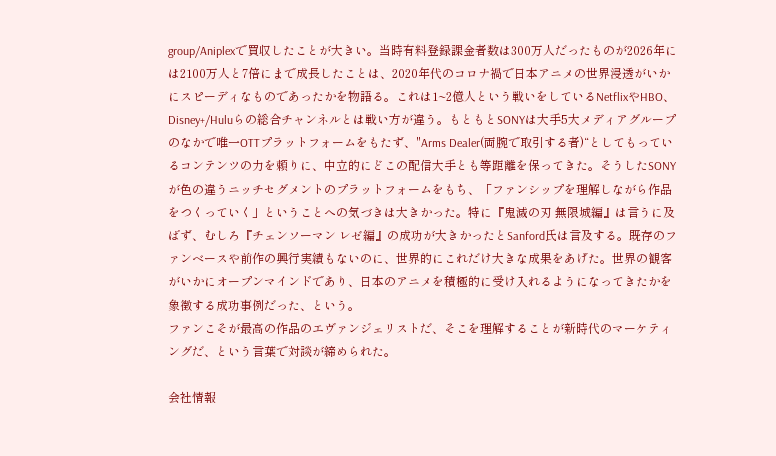group/Aniplexで買収したことが大きい。当時有料登録課金者数は300万人だったものが2026年には2100万人と7倍にまで成長したことは、2020年代のコロナ禍で日本アニメの世界浸透がいかにスピーディなものであったかを物語る。これは1~2億人という戦いをしているNetflixやHBO、Disney+/Huluらの総合チャンネルとは戦い方が違う。もともとSONYは大手5大メディアグループのなかで唯一OTTプラットフォームをもたず、"Arms Dealer(両腕で取引する者)“としてもっているコンテンツの力を頼りに、中立的にどこの配信大手とも等距離を保ってきた。そうしたSONYが色の違うニッチセグメントのプラットフォームをもち、「ファンシップを理解しながら作品をつくっていく」ということへの気づきは大きかった。特に『鬼滅の刃 無限城編』は言うに及ばず、むしろ『チェンソーマン レゼ編』の成功が大きかったとSanford氏は言及する。既存のファンベースや前作の興行実績もないのに、世界的にこれだけ大きな成果をあげた。世界の観客がいかにオープンマインドであり、日本のアニメを積極的に受け入れるようになってきたかを象徴する成功事例だった、という。
ファンこそが最高の作品のエヴァンジェリストだ、そこを理解することが新時代のマーケティングだ、という言葉で対談が締められた。

会社情報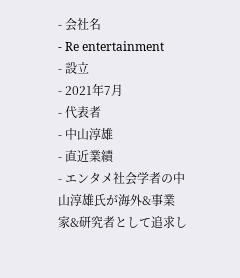- 会社名
- Re entertainment
- 設立
- 2021年7月
- 代表者
- 中山淳雄
- 直近業績
- エンタメ社会学者の中山淳雄氏が海外&事業家&研究者として追求し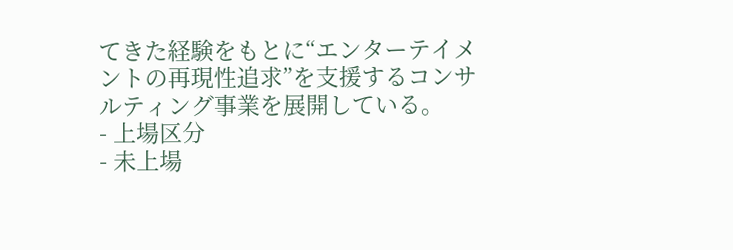てきた経験をもとに“エンターテイメントの再現性追求”を支援するコンサルティング事業を展開している。
- 上場区分
- 未上場